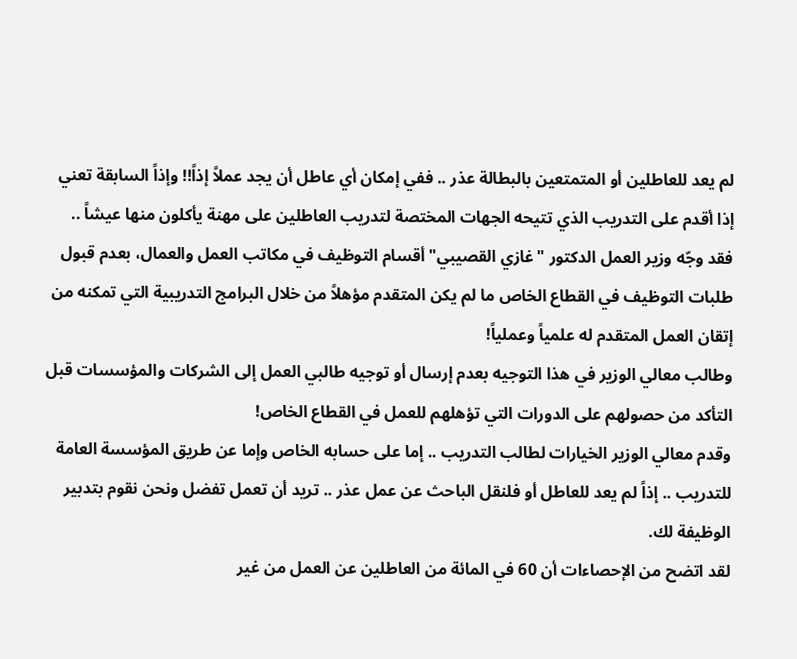لم يعد للعاطلين أو المتمتعين بالبطالة عذر .. ففي إمكان أي عاطل أن يجد عملاً إذاً!! وإذاً السابقة تعني إذا أقدم على التدريب الذي تتيحه الجهات المختصة لتدريب العاطلين على مهنة يأكلون منها عيشاً .. فقد وجّه وزير العمل الدكتور "غازي القصيبي" أقسام التوظيف في مكاتب العمل والعمال، بعدم قبول طلبات التوظيف في القطاع الخاص ما لم يكن المتقدم مؤهلاً من خلال البرامج التدريبية التي تمكنه من إتقان العمل المتقدم له علمياً وعملياً!
وطالب معالي الوزير في هذا التوجيه بعدم إرسال أو توجيه طالبي العمل إلى الشركات والمؤسسات قبل التأكد من حصولهم على الدورات التي تؤهلهم للعمل في القطاع الخاص!
وقدم معالي الوزير الخيارات لطالب التدريب .. إما على حسابه الخاص وإما عن طريق المؤسسة العامة للتدريب .. إذاً لم يعد للعاطل أو فلنقل الباحث عن عمل عذر .. تريد أن تعمل تفضل ونحن نقوم بتدبير الوظيفة لك.
لقد اتضح من الإحصاءات أن 60 في المائة من العاطلين عن العمل من غير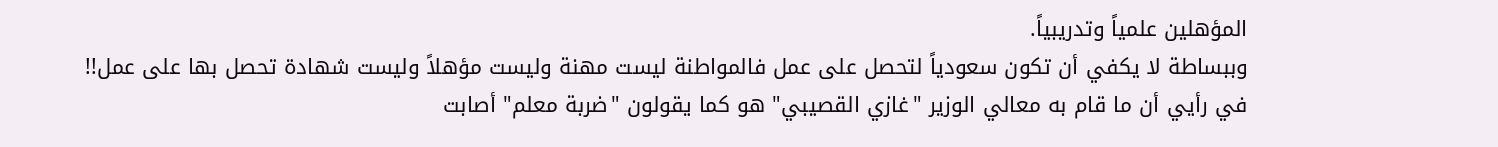المؤهلين علمياً وتدريبياً.
وببساطة لا يكفي أن تكون سعودياً لتحصل على عمل فالمواطنة ليست مهنة وليست مؤهلاً وليست شهادة تحصل بها على عمل!!
في رأيي أن ما قام به معالي الوزير "غازي القصيبي" هو كما يقولون "ضربة معلم" أصابت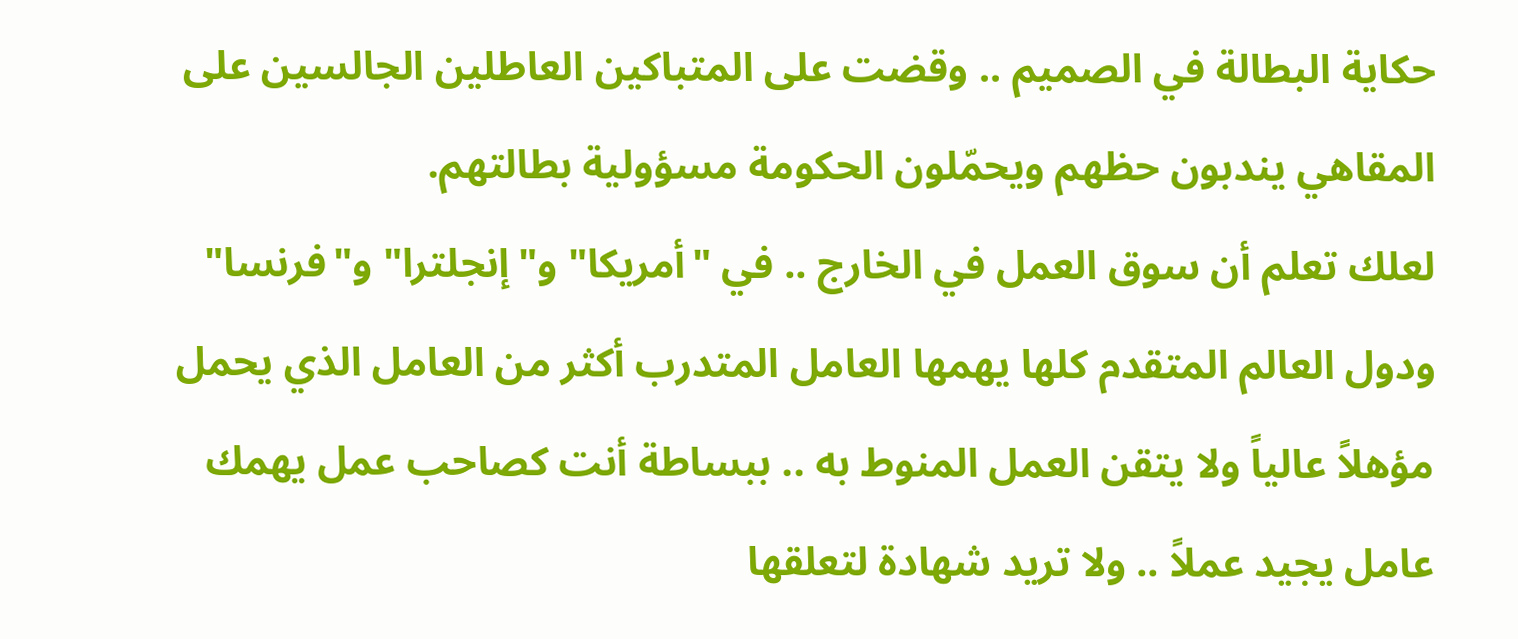حكاية البطالة في الصميم .. وقضت على المتباكين العاطلين الجالسين على المقاهي يندبون حظهم ويحمّلون الحكومة مسؤولية بطالتهم.
لعلك تعلم أن سوق العمل في الخارج .. في "أمريكا" و"إنجلترا" و"فرنسا" ودول العالم المتقدم كلها يهمها العامل المتدرب أكثر من العامل الذي يحمل مؤهلاً عالياً ولا يتقن العمل المنوط به .. ببساطة أنت كصاحب عمل يهمك عامل يجيد عملاً .. ولا تريد شهادة لتعلقها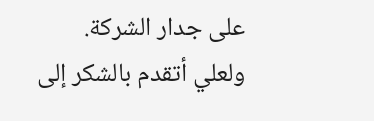على جدار الشركة.
ولعلي أتقدم بالشكر إلى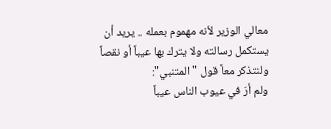معالي الوزير لأنه مهموم بعمله .. يريد أن يستكمل رسالته ولا يترك بها عيباً أو نقصاً ولنتذكر معاً قول "المتنبي":
ولم أرَ في عيوب الناس عيباً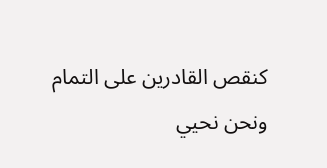كنقص القادرين على التمام
ونحن نحيي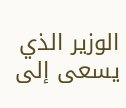الوزير الذي يسعى إلى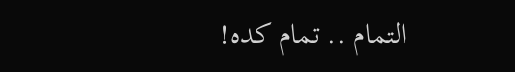التمام .. تمام كده!